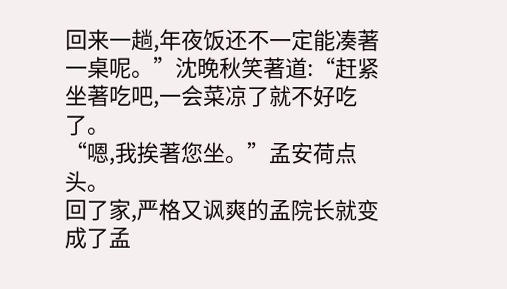回来一趟,年夜饭还不一定能凑著一桌呢。”沈晚秋笑著道:“赶紧坐著吃吧,一会菜凉了就不好吃了。
“嗯,我挨著您坐。”孟安荷点头。
回了家,严格又讽爽的孟院长就变成了孟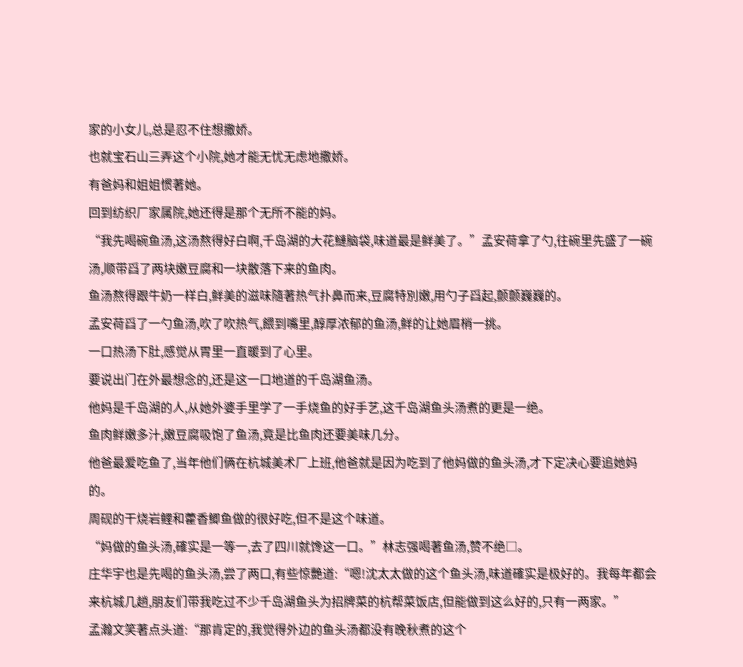家的小女儿,总是忍不住想撒娇。
也就宝石山三弄这个小院,她才能无忧无虑地撒娇。
有爸妈和姐姐惯著她。
回到纺织厂家属院,她还得是那个无所不能的妈。
“我先喝碗鱼汤,这汤熬得好白啊,千岛湖的大花鰱脑袋,味道最是鲜美了。”孟安荷拿了勺,往碗里先盛了一碗汤,顺带舀了两块嫩豆腐和一块散落下来的鱼肉。
鱼汤熬得跟牛奶一样白,鲜美的滋味隨著热气扑鼻而来,豆腐特別嫩,用勺子舀起,颤颤巍巍的。
孟安荷舀了一勺鱼汤,吹了吹热气,餵到嘴里,醇厚浓郁的鱼汤,鲜的让她眉梢一挑。
一口热汤下肚,感觉从胃里一直暖到了心里。
要说出门在外最想念的,还是这一口地道的千岛湖鱼汤。
他妈是千岛湖的人,从她外婆手里学了一手烧鱼的好手艺,这千岛湖鱼头汤煮的更是一绝。
鱼肉鲜嫩多汁,嫩豆腐吸饱了鱼汤,竟是比鱼肉还要美味几分。
他爸最爱吃鱼了,当年他们俩在杭城美术厂上班,他爸就是因为吃到了他妈做的鱼头汤,才下定决心要追她妈的。
周砚的干烧岩鲤和藿香鯽鱼做的很好吃,但不是这个味道。
“妈做的鱼头汤,確实是一等一,去了四川就馋这一口。”林志强喝著鱼汤,赞不绝□。
庄华宇也是先喝的鱼头汤,尝了两口,有些惊艷道:“嗯!沈太太做的这个鱼头汤,味道確实是极好的。我每年都会来杭城几趟,朋友们带我吃过不少千岛湖鱼头为招牌菜的杭帮菜饭店,但能做到这么好的,只有一两家。”
孟瀚文笑著点头道:“那肯定的,我觉得外边的鱼头汤都没有晚秋煮的这个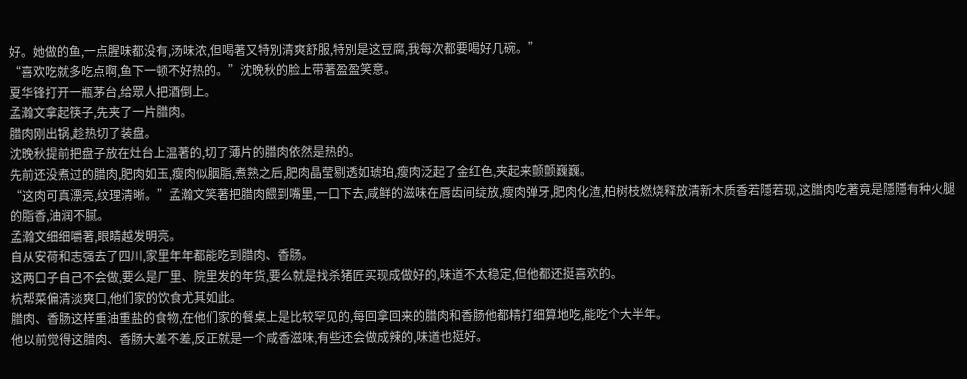好。她做的鱼,一点腥味都没有,汤味浓,但喝著又特別清爽舒服,特別是这豆腐,我每次都要喝好几碗。”
“喜欢吃就多吃点啊,鱼下一顿不好热的。”沈晚秋的脸上带著盈盈笑意。
夏华锋打开一瓶茅台,给眾人把酒倒上。
孟瀚文拿起筷子,先夹了一片腊肉。
腊肉刚出锅,趁热切了装盘。
沈晚秋提前把盘子放在灶台上温著的,切了薄片的腊肉依然是热的。
先前还没煮过的腊肉,肥肉如玉,瘦肉似胭脂,煮熟之后,肥肉晶莹剔透如琥珀,瘦肉泛起了金红色,夹起来颤颤巍巍。
“这肉可真漂亮,纹理清晰。”孟瀚文笑著把腊肉餵到嘴里,一口下去,咸鲜的滋味在唇齿间绽放,瘦肉弹牙,肥肉化渣,柏树枝燃烧释放清新木质香若隱若现,这腊肉吃著竟是隱隱有种火腿的脂香,油润不腻。
孟瀚文细细嚼著,眼睛越发明亮。
自从安荷和志强去了四川,家里年年都能吃到腊肉、香肠。
这两口子自己不会做,要么是厂里、院里发的年货,要么就是找杀猪匠买现成做好的,味道不太稳定,但他都还挺喜欢的。
杭帮菜偏清淡爽口,他们家的饮食尤其如此。
腊肉、香肠这样重油重盐的食物,在他们家的餐桌上是比较罕见的,每回拿回来的腊肉和香肠他都精打细算地吃,能吃个大半年。
他以前觉得这腊肉、香肠大差不差,反正就是一个咸香滋味,有些还会做成辣的,味道也挺好。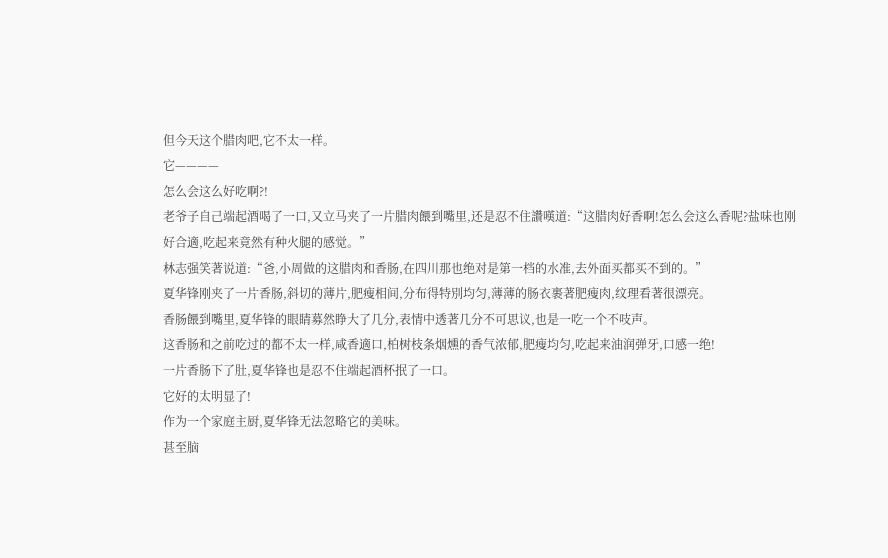但今天这个腊肉吧,它不太一样。
它————
怎么会这么好吃啊?!
老爷子自己端起酒喝了一口,又立马夹了一片腊肉餵到嘴里,还是忍不住讚嘆道:“这腊肉好香啊!怎么会这么香呢?盐味也刚好合適,吃起来竟然有种火腿的感觉。”
林志强笑著说道:“爸,小周做的这腊肉和香肠,在四川那也绝对是第一档的水准,去外面买都买不到的。”
夏华锋刚夹了一片香肠,斜切的薄片,肥瘦相间,分布得特別均匀,薄薄的肠衣裹著肥瘦肉,纹理看著很漂亮。
香肠餵到嘴里,夏华锋的眼睛募然睁大了几分,表情中透著几分不可思议,也是一吃一个不吱声。
这香肠和之前吃过的都不太一样,咸香適口,柏树枝条烟燻的香气浓郁,肥瘦均匀,吃起来油润弹牙,口感一绝!
一片香肠下了肚,夏华锋也是忍不住端起酒杯抿了一口。
它好的太明显了!
作为一个家庭主厨,夏华锋无法忽略它的美味。
甚至脑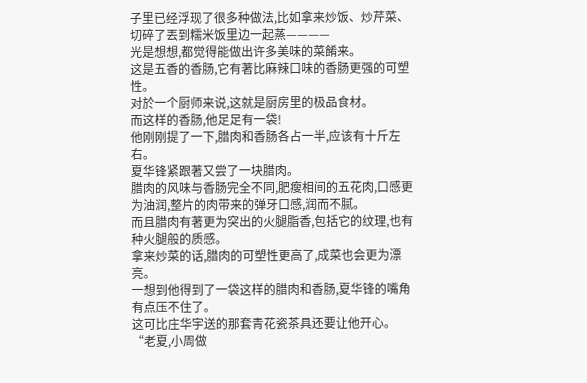子里已经浮现了很多种做法,比如拿来炒饭、炒芹菜、切碎了丟到糯米饭里边一起蒸————
光是想想,都觉得能做出许多美味的菜餚来。
这是五香的香肠,它有著比麻辣口味的香肠更强的可塑性。
对於一个厨师来说,这就是厨房里的极品食材。
而这样的香肠,他足足有一袋!
他刚刚提了一下,腊肉和香肠各占一半,应该有十斤左右。
夏华锋紧跟著又尝了一块腊肉。
腊肉的风味与香肠完全不同,肥瘦相间的五花肉,口感更为油润,整片的肉带来的弹牙口感,润而不腻。
而且腊肉有著更为突出的火腿脂香,包括它的纹理,也有种火腿般的质感。
拿来炒菜的话,腊肉的可塑性更高了,成菜也会更为漂亮。
一想到他得到了一袋这样的腊肉和香肠,夏华锋的嘴角有点压不住了。
这可比庄华宇送的那套青花瓷茶具还要让他开心。
“老夏,小周做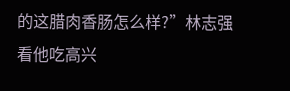的这腊肉香肠怎么样?”林志强看他吃高兴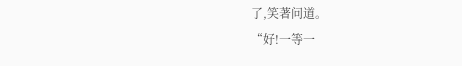了,笑著问道。
“好!一等一